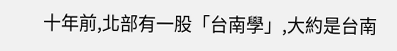十年前,北部有一股「台南學」,大約是台南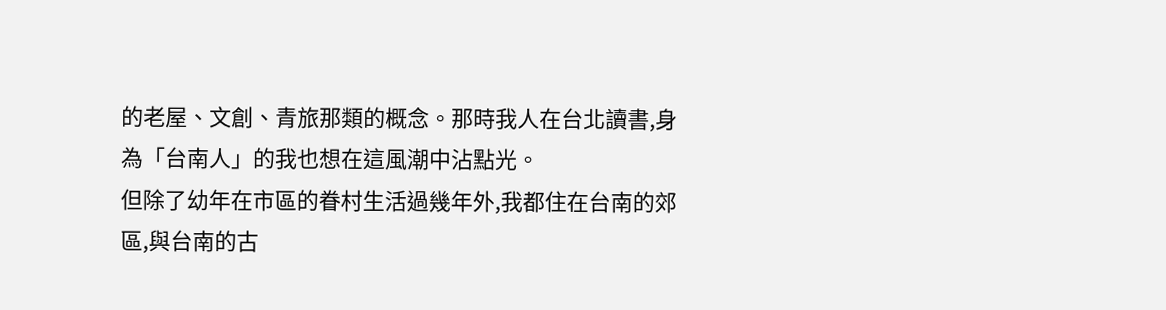的老屋、文創、青旅那類的概念。那時我人在台北讀書,身為「台南人」的我也想在這風潮中沾點光。
但除了幼年在市區的眷村生活過幾年外,我都住在台南的郊區,與台南的古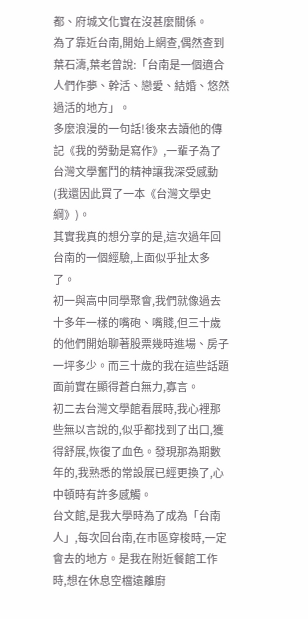都、府城文化實在沒甚麼關係。
為了靠近台南,開始上網查,偶然查到葉石濤,葉老曾說:「台南是一個適合人們作夢、幹活、戀愛、結婚、悠然過活的地方」。
多麼浪漫的一句話!後來去讀他的傳記《我的勞動是寫作》,一輩子為了台灣文學奮鬥的精神讓我深受感動(我還因此買了一本《台灣文學史綱》)。
其實我真的想分享的是,這次過年回台南的一個經驗,上面似乎扯太多了。
初一與高中同學聚會,我們就像過去十多年一樣的嘴砲、嘴賤,但三十歲的他們開始聊著股票幾時進場、房子一坪多少。而三十歲的我在這些話題面前實在顯得蒼白無力,寡言。
初二去台灣文學館看展時,我心裡那些無以言說的,似乎都找到了出口,獲得舒展,恢復了血色。發現那為期數年的,我熟悉的常設展已經更換了,心中頓時有許多感觸。
台文館,是我大學時為了成為「台南人」,每次回台南,在市區穿梭時,一定會去的地方。是我在附近餐館工作時,想在休息空檔遠離廚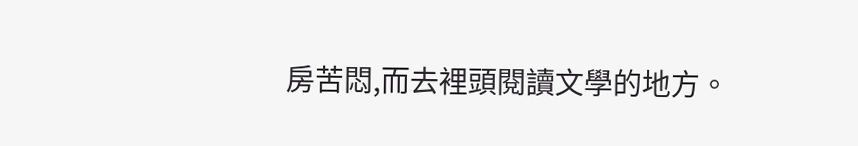房苦悶,而去裡頭閱讀文學的地方。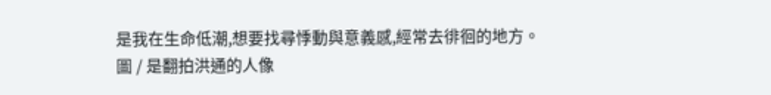是我在生命低潮,想要找尋悸動與意義感,經常去徘徊的地方。
圖 / 是翻拍洪通的人像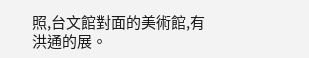照,台文館對面的美術館,有洪通的展。